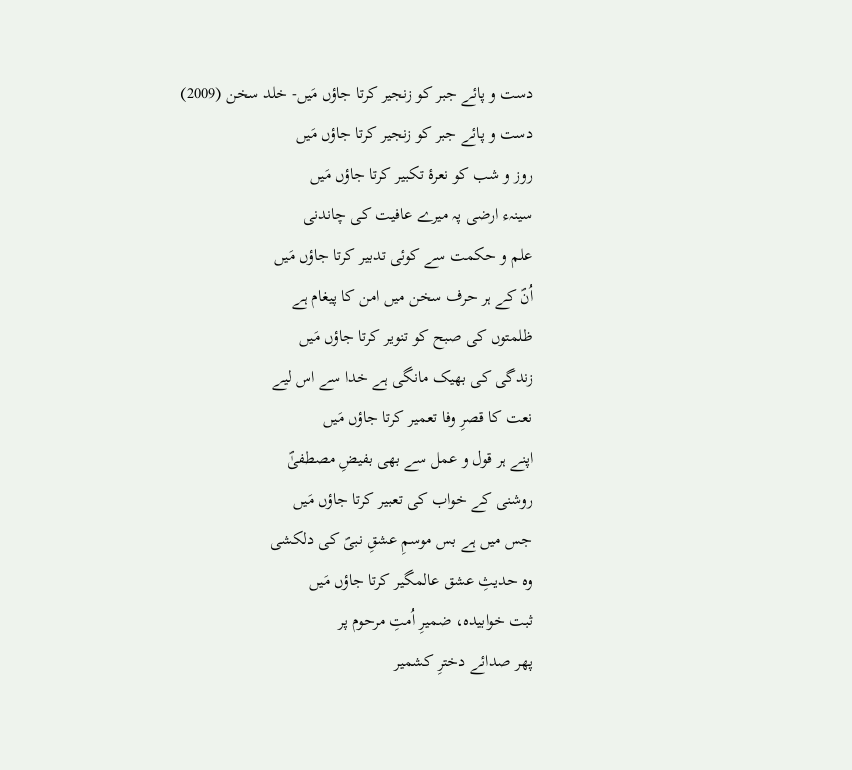دست و پائے جبر کو زنجیر کرتا جاؤں مَیں- خلد سخن (2009)
دست و پائے جبر کو زنجیر کرتا جاؤں مَیں
روز و شب کو نعرۂ تکبیر کرتا جاؤں مَیں
سینہء ارضی پہ میرے عافیت کی چاندنی
علم و حکمت سے کوئی تدبیر کرتا جاؤں مَیں
اُنؐ کے ہر حرف سخن میں امن کا پیغام ہے
ظلمتوں کی صبح کو تنویر کرتا جاؤں مَیں
زندگی کی بھیک مانگی ہے خدا سے اس لیے
نعت کا قصرِ وفا تعمیر کرتا جاؤں مَیں
اپنے ہر قول و عمل سے بھی بفیضِ مصطفیٰؐ
روشنی کے خواب کی تعبیر کرتا جاؤں مَیں
جس میں ہے بس موسمِ عشقِ نبیؐ کی دلکشی
وہ حدیثِ عشق عالمگیر کرتا جاؤں مَیں
ثبت خوابیدہ، ضمیرِ اُمتِ مرحوم پر
پھر صدائے دخترِ کشمیر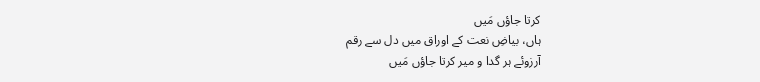کرتا جاؤں مَیں
ہاں، بیاضِ نعت کے اوراق میں دل سے رقم
آرزوئے ہر گدا و میر کرتا جاؤں مَیں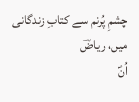چشمِ پُرنم سے کتابِ زندگانی میں، ریاضؔ
اُنؐ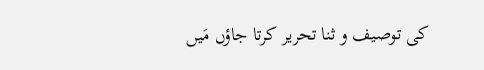کی توصیف و ثنا تحریر کرتا جاؤں مَیں